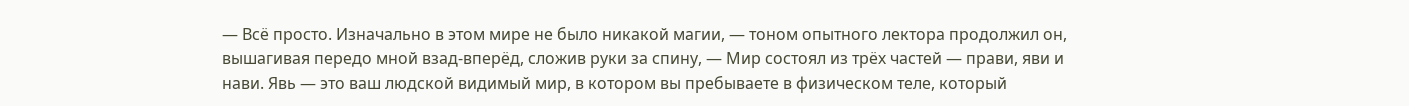— Всё просто. Изначально в этом мире не было никакой магии, — тоном опытного лектора продолжил он, вышагивая передо мной взад-вперёд, сложив руки за спину, — Мир состоял из трёх частей — прави, яви и нави. Явь — это ваш людской видимый мир, в котором вы пребываете в физическом теле, который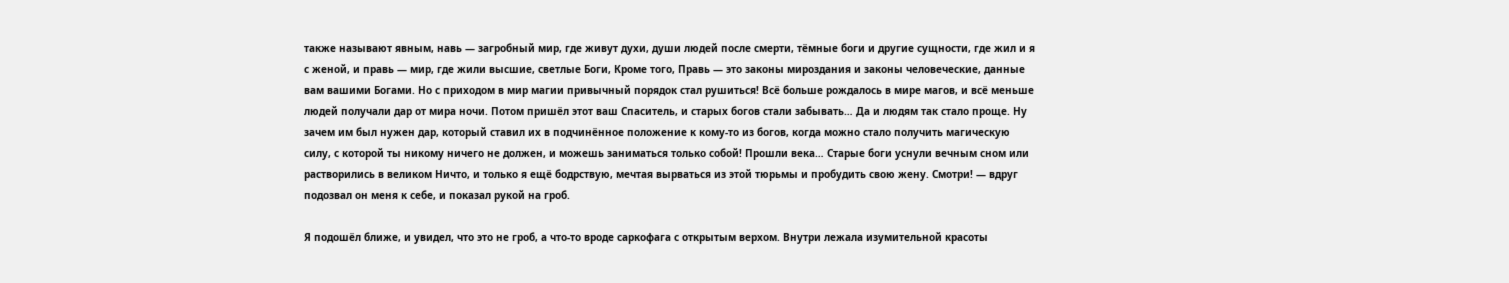также называют явным, навь — загробный мир, где живут духи, души людей после смерти, тёмные боги и другие сущности, где жил и я с женой, и правь — мир, где жили высшие, светлые Боги, Кроме того, Правь — это законы мироздания и законы человеческие, данные вам вашими Богами. Но с приходом в мир магии привычный порядок стал рушиться! Всё больше рождалось в мире магов, и всё меньше людей получали дар от мира ночи. Потом пришёл этот ваш Спаситель, и старых богов стали забывать… Да и людям так стало проще. Ну зачем им был нужен дар, который ставил их в подчинённое положение к кому-то из богов, когда можно стало получить магическую силу, с которой ты никому ничего не должен, и можешь заниматься только собой! Прошли века… Старые боги уснули вечным сном или растворились в великом Ничто, и только я ещё бодрствую, мечтая вырваться из этой тюрьмы и пробудить свою жену. Смотри! — вдруг подозвал он меня к себе, и показал рукой на гроб.

Я подошёл ближе, и увидел, что это не гроб, а что-то вроде саркофага с открытым верхом. Внутри лежала изумительной красоты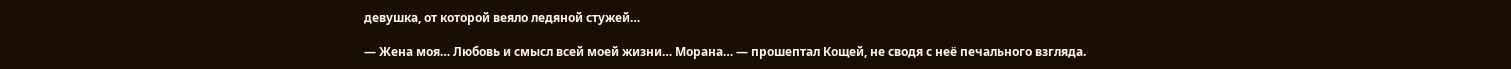девушка, от которой веяло ледяной стужей…

— Жена моя… Любовь и смысл всей моей жизни… Морана… — прошептал Кощей, не сводя с неё печального взгляда.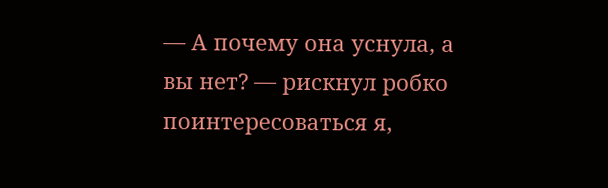— А почему она уснула, а вы нет? — рискнул робко поинтересоваться я,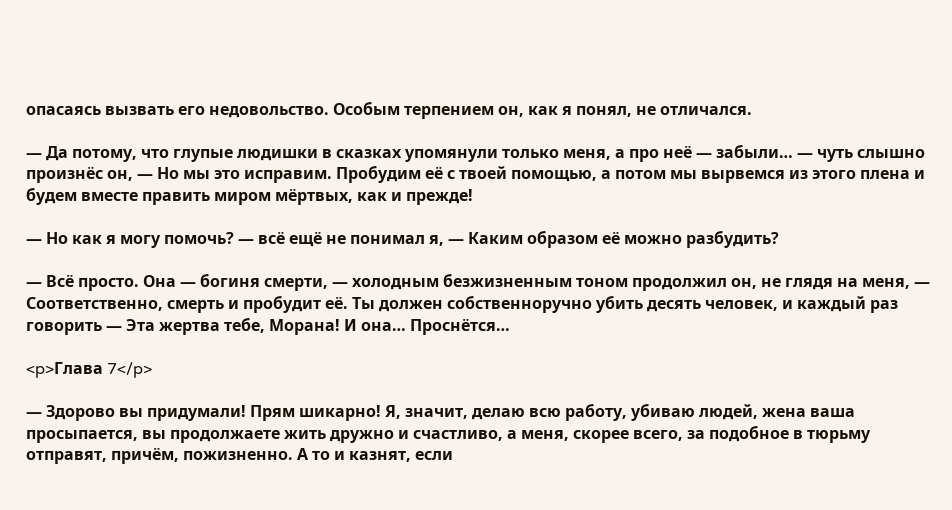опасаясь вызвать его недовольство. Особым терпением он, как я понял, не отличался.

— Да потому, что глупые людишки в сказках упомянули только меня, а про неё — забыли… — чуть слышно произнёс он, — Но мы это исправим. Пробудим её с твоей помощью, а потом мы вырвемся из этого плена и будем вместе править миром мёртвых, как и прежде!

— Но как я могу помочь? — всё ещё не понимал я, — Каким образом её можно разбудить?

— Всё просто. Она — богиня смерти, — холодным безжизненным тоном продолжил он, не глядя на меня, — Соответственно, смерть и пробудит её. Ты должен собственноручно убить десять человек, и каждый раз говорить — Эта жертва тебе, Морана! И она… Проснётся…

<p>Глава 7</p>

— Здорово вы придумали! Прям шикарно! Я, значит, делаю всю работу, убиваю людей, жена ваша просыпается, вы продолжаете жить дружно и счастливо, а меня, скорее всего, за подобное в тюрьму отправят, причём, пожизненно. А то и казнят, если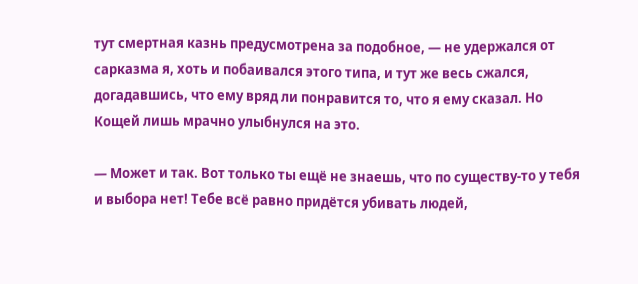тут смертная казнь предусмотрена за подобное, — не удержался от сарказма я, хоть и побаивался этого типа, и тут же весь сжался, догадавшись, что ему вряд ли понравится то, что я ему сказал. Но Кощей лишь мрачно улыбнулся на это.

— Может и так. Вот только ты ещё не знаешь, что по существу-то у тебя и выбора нет! Тебе всё равно придётся убивать людей,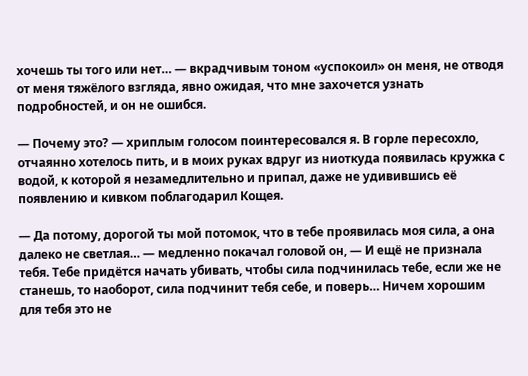хочешь ты того или нет… — вкрадчивым тоном «успокоил» он меня, не отводя от меня тяжёлого взгляда, явно ожидая, что мне захочется узнать подробностей, и он не ошибся.

— Почему это? — хриплым голосом поинтересовался я. В горле пересохло, отчаянно хотелось пить, и в моих руках вдруг из ниоткуда появилась кружка с водой, к которой я незамедлительно и припал, даже не удивившись её появлению и кивком поблагодарил Кощея.

— Да потому, дорогой ты мой потомок, что в тебе проявилась моя сила, а она далеко не светлая… — медленно покачал головой он, — И ещё не признала тебя. Тебе придётся начать убивать, чтобы сила подчинилась тебе, если же не станешь, то наоборот, сила подчинит тебя себе, и поверь… Ничем хорошим для тебя это не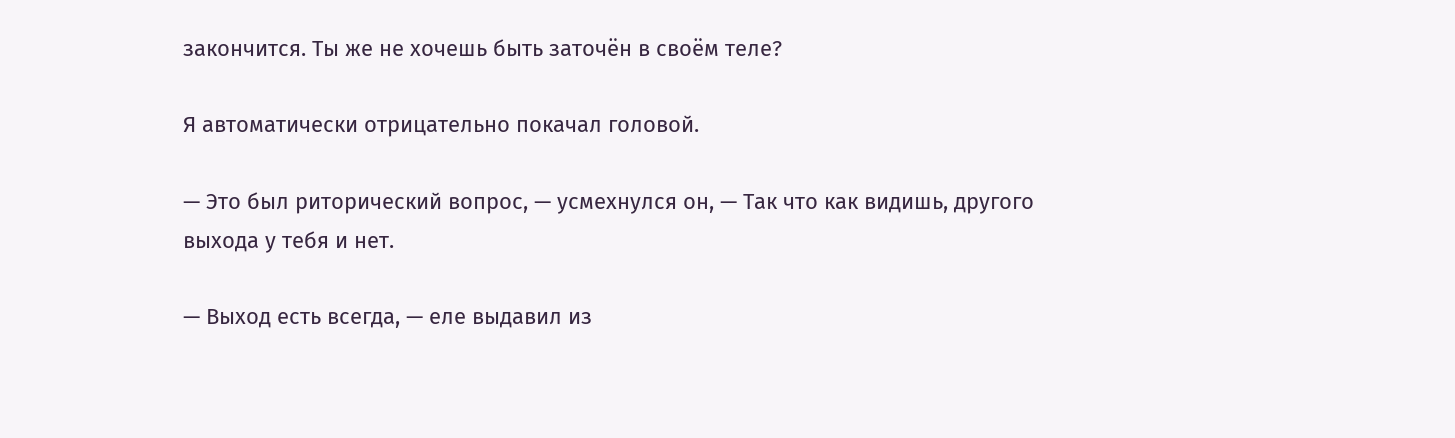закончится. Ты же не хочешь быть заточён в своём теле?

Я автоматически отрицательно покачал головой.

— Это был риторический вопрос, — усмехнулся он, — Так что как видишь, другого выхода у тебя и нет.

— Выход есть всегда, — еле выдавил из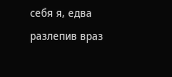себя я, едва разлепив враз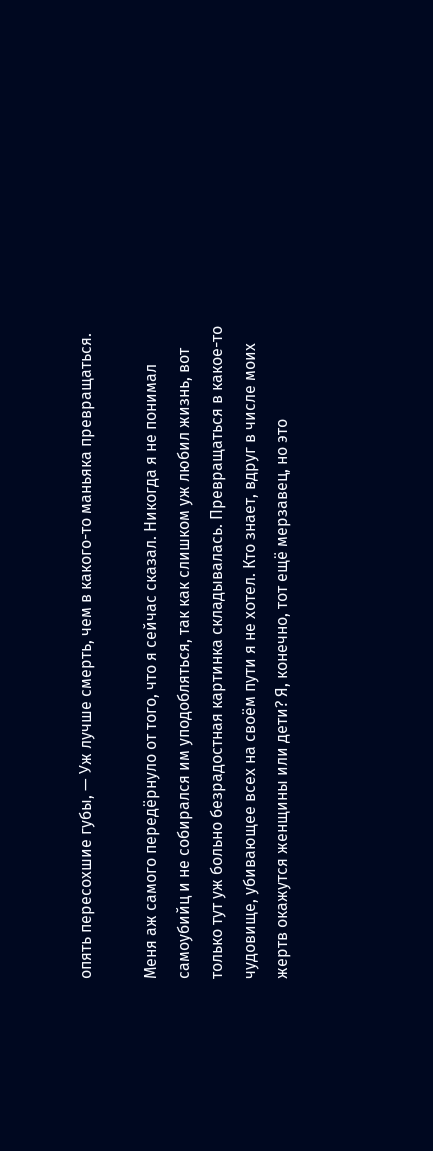опять пересохшие губы, — Уж лучше смерть, чем в какого-то маньяка превращаться.

Меня аж самого передёрнуло от того, что я сейчас сказал. Никогда я не понимал самоубийц и не собирался им уподобляться, так как слишком уж любил жизнь, вот только тут уж больно безрадостная картинка складывалась. Превращаться в какое-то чудовище, убивающее всех на своём пути я не хотел. Кто знает, вдруг в числе моих жертв окажутся женщины или дети? Я, конечно, тот ещё мерзавец, но это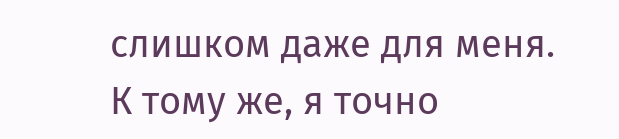слишком даже для меня. К тому же, я точно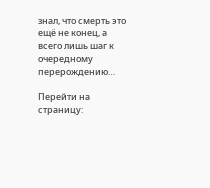знал, что смерть это ещё не конец, а всего лишь шаг к очередному перерождению…

Перейти на страницу: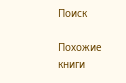Поиск

Похожие книги